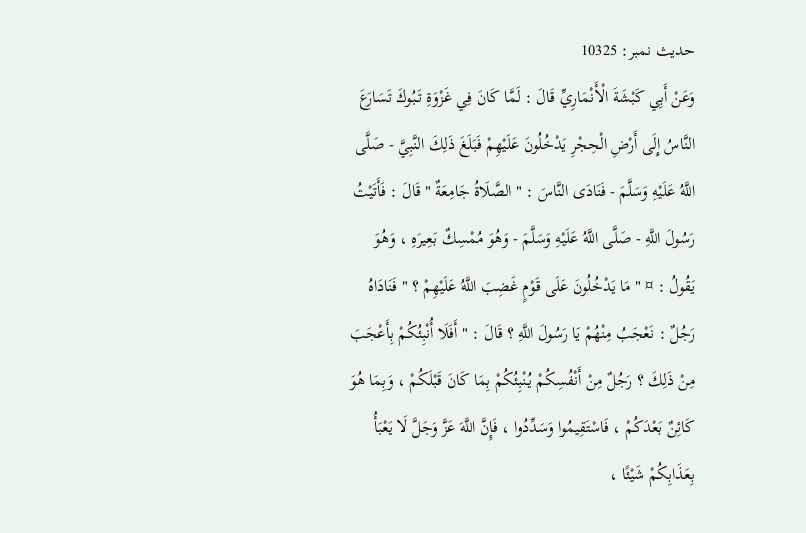حدیث نمبر: 10325
وَعَنْ أَبِي كَبْشَةَ الْأَنْمَارِيِّ قَالَ : لَمَّا كَانَ فِي غَزْوَةِ تَبُوكَ تَسَارَعَ النَّاسُ إِلَى أَرْضِ الْحِجْرِ يَدْخُلُونَ عَلَيْهِمْ فَبَلَغَ ذَلِكَ النَّبِيَّ - صَلَّى اللَّهُ عَلَيْهِ وَسَلَّمَ - فَنَادَى النَّاسَ : " الصَّلَاةُ جَامِعَةٌ " قَالَ : فَأَتَيْتُ رَسُولَ اللَّهِ - صَلَّى اللَّهُ عَلَيْهِ وَسَلَّمَ - وَهُوَ مُمْسِكٌ بَعِيرَهِ ، وَهُوَ يَقُولُ : ¤ " مَا يَدْخُلُونَ عَلَى قَوْمٍ غَضِبَ اللَّهُ عَلَيْهِمْ ؟ " فَنَادَاهُ رَجُلٌ : نَعْجَبُ مِنْهُمْ يَا رَسُولَ اللَّهِ ؟ قَالَ : " أَفَلَا أُنْبِئُكُمْ بِأَعْجَبَ مِنْ ذَلِكَ ؟ رَجُلٌ مِنْ أَنْفُسِكُمْ يُنْبِئُكُمْ بِمَا كَانَ قَبْلَكُمْ ، وَبِمَا هُوَ كَائِنٌ بَعْدَكُمْ ، فَاسْتَقِيمُوا وَسَدِّدُوا ، فَإِنَّ اللَّهَ عَزَّ وَجَلَّ لَا يَعْبَأُ بِعَذَابِكُمْ شَيْئًا ،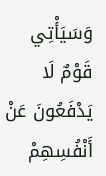وَسَيَأْتِي قَوْمٌ لَا يَدْفَعُونَ عَنْ أَنْفُسِهِمْ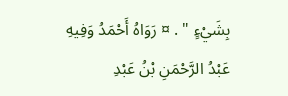بِشَيْءٍ " . ¤ رَوَاهُ أَحْمَدُ وَفِيهِ عَبْدُ الرَّحْمَنِ بْنُ عَبْدِ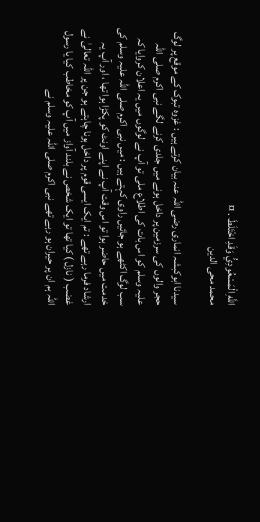اللَّهِ الْمَسْعُودِيُّ وَقَدِ اخْتَلَطَ . ¤
محمد محی الدین

سیدنا ابوکبشہ انماری رضی اللہ عنہ بیان کرتے ہیں : غزوہ تبوک کے موقع پر لوگ حجر والوں کی سرزمین پر داخل ہونے میں جلدی کرنے لگے نبی اکرم صلی اللہ علیہ وسلم کو اس بات کی اطلاع ملی تو آپ نے لوگوں میں یہ اعلان کروایا کہ سب لوگ اکٹھے ہو جائیں راوی کہتے ہیں : میں نبی اکرم صلی اللہ علیہ وسلم کی خدمت میں حاضر ہوا تو اس وقت آپ نے اپنے اونٹ کو پکڑا ہوا تھا ، اور آپ یہ ارشاد فرما رہے تھے : تم ایک ایسی قوم پر داخل ہونا چاہتے ہو جن پر اللہ تعالیٰ نے غضب ( نازل ) کیا تھا تو ایک شخص نے بلند آواز میں آپ کو مخاطب کیا یا رسول اللہ ہم ان پر حیران ہو رہے تھے نبی اکرم صلی اللہ علیہ وسلم نے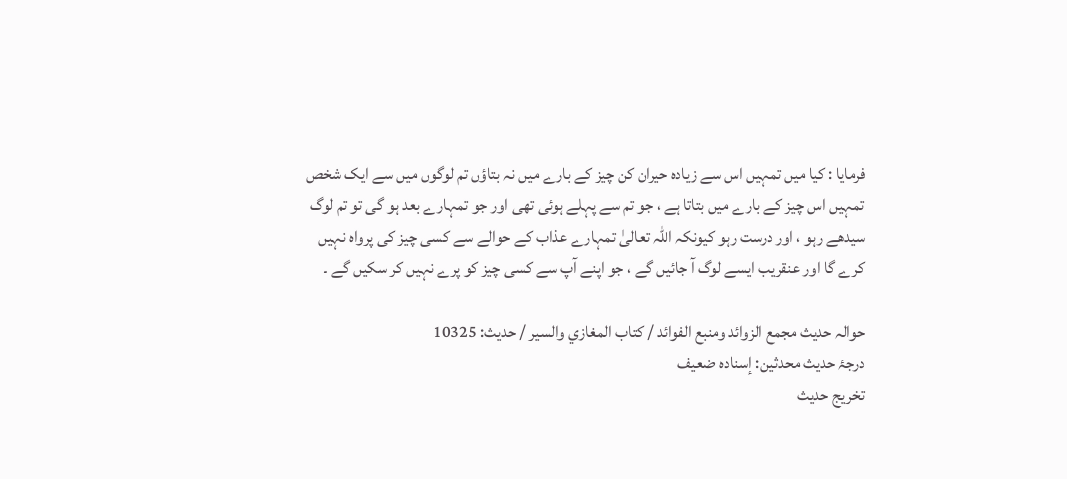فرمایا : کیا میں تمہیں اس سے زیادہ حیران کن چیز کے بارے میں نہ بتاؤں تم لوگوں میں سے ایک شخص تمہیں اس چیز کے بارے میں بتاتا ہے ، جو تم سے پہلے ہوئی تھی اور جو تمہارے بعد ہو گی تو تم لوگ سیدھے رہو ، اور درست رہو کیونکہ اللہ تعالیٰ تمہارے عذاب کے حوالے سے کسی چیز کی پرواہ نہیں کرے گا اور عنقریب ایسے لوگ آ جائیں گے ، جو اپنے آپ سے کسی چیز کو پرے نہیں کر سکیں گے ۔

حوالہ حدیث مجمع الزوائد ومنبع الفوائد / كتاب المغازي والسير / حدیث: 10325
درجۂ حدیث محدثین: إسنادہ ضعیف
تخریج حدیث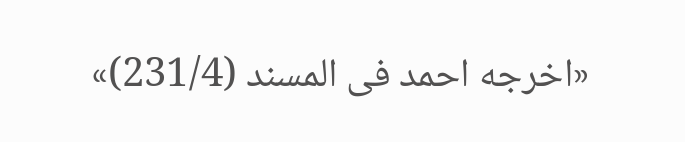«اخرجه احمد فى المسند (231/4)»